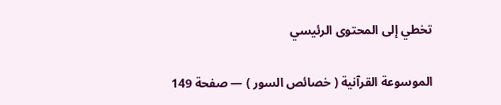تخطي إلى المحتوى الرئيسي

الموسوعة القرآنية ( خصائص السور ) — صفحة 149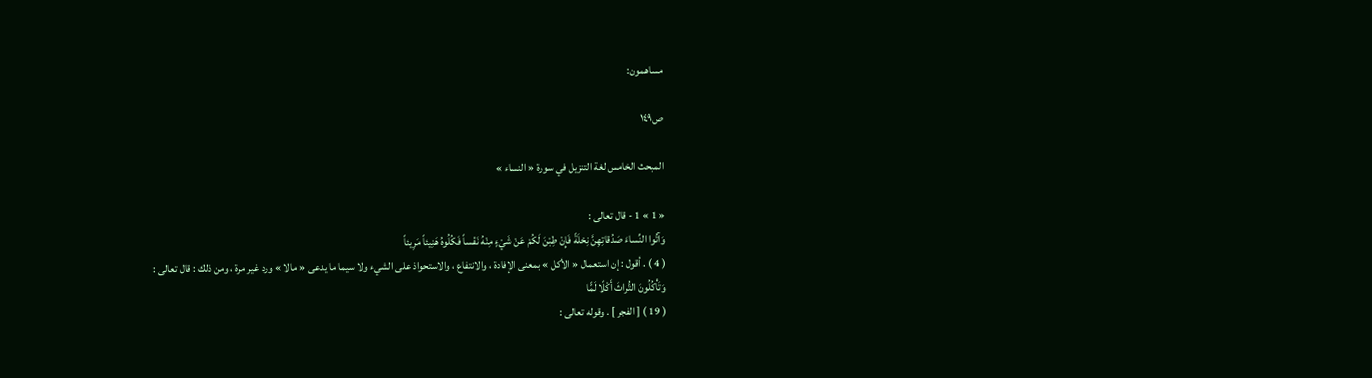مساهمون:

ص١٤٩

المبحث الخامس لغة التنزيل في سورة « النساء »

« 1 » 1 - قال تعالى :
وَآتُوا النِّساءَ صَدُقاتِهِنَّ نِحْلَةً فَإِنْ طِبْنَ لَكُمْ عَنْ شَيْءٍ مِنْهُ نَفْساً فَكُلُوهُ هَنِيئاً مَرِيئاً
( 4 ) . أقول : إن استعمال « الأكل » بمعنى الإفادة ، والانتفاع ، والاستحواذ على الشيء ولا سيما ما يدعى « مالا » ورد غير مرة ، ومن ذلك : قال تعالى :
وَتَأْكُلُونَ التُّراثَ أَكْلًا لَمًّا
( 19 ) [ الفجر ] . وقوله تعالى :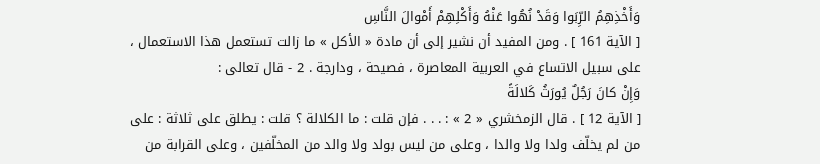وَأَخْذِهِمُ الرِّبَوا وَقَدْ نُهُوا عَنْهُ وَأَكْلِهِمْ أَمْوالَ النَّاسِ
[ الآية 161 ] . ومن المفيد أن نشير إلى أن مادة « الأكل » ما زالت تستعمل هذا الاستعمال ، على سبيل الاتساع في العربية المعاصرة ، فصيحة ، ودارجة . 2 - قال تعالى :
وَإِنْ كانَ رَجُلٌ يُورَثُ كَلالَةً
[ الآية 12 ] . قال الزمخشري « 2 » : . . . فإن قلت : ما الكلالة ؟ قلت : يطلق على ثلاثة : على من لم يخلّف ولدا ولا والدا ، وعلى من ليس بولد ولا والد من المخلّفين ، وعلى القرابة من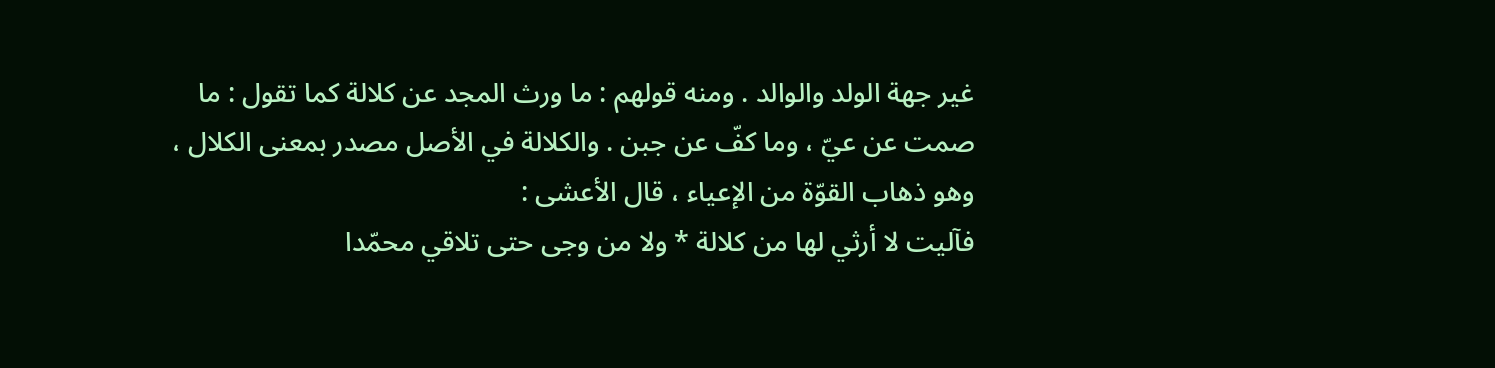غير جهة الولد والوالد . ومنه قولهم : ما ورث المجد عن كلالة كما تقول : ما صمت عن عيّ ، وما كفّ عن جبن . والكلالة في الأصل مصدر بمعنى الكلال ، وهو ذهاب القوّة من الإعياء ، قال الأعشى :
فآليت لا أرثي لها من كلالة * ولا من وجى حتى تلاقي محمّدا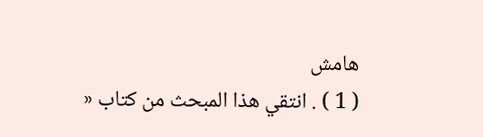هامش
( 1 ) . انتقي هذا المبحث من كتاب «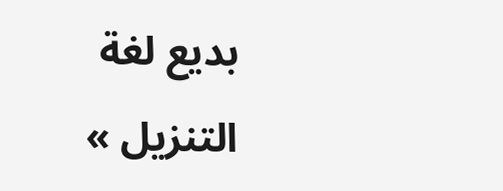بديع لغة التنزيل »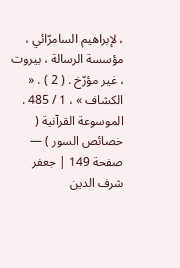، لإبراهيم السامرّائي ، مؤسسة الرسالة ، بيروت ، غير مؤرّخ . ( 2 ) . « الكشاف » ، 1 / 485 .
الموسوعة القرآنية ( خصائص السور ) — صفحة 149 | جعفر شرف الدين